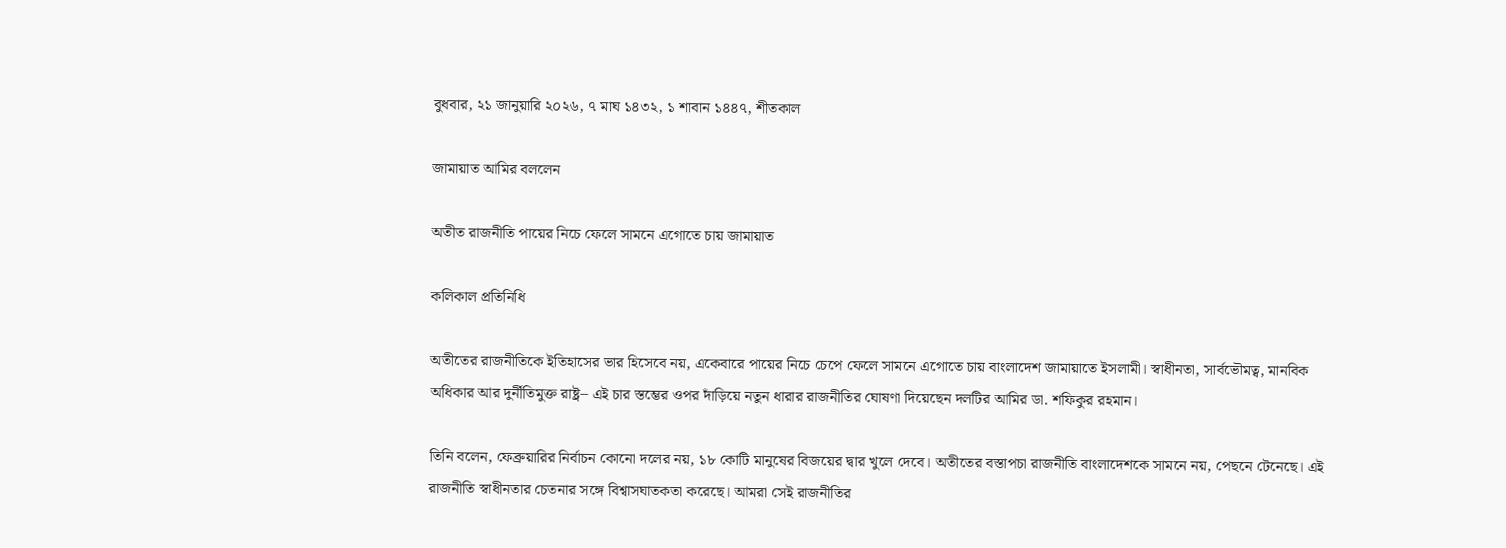বুধবার, ২১ জানুয়ারি ২০২৬, ৭ মাঘ ১৪৩২, ১ শাবান ১৪৪৭, শীতকাল

জামায়াত আমির বললেন

অতীত রাজনীতি পায়ের নিচে ফেলে সামনে এগোতে চায় জামায়াত

কলিকাল প্রতিনিধি

অতীতের রাজনীতিকে ইতিহাসের ভার হিসেবে নয়, একেবারে পায়ের নিচে চেপে ফেলে সামনে এগোতে চায় বাংলাদেশ জামায়াতে ইসলামী। স্বাধীনতা, সার্বভৌমত্ব, মানবিক অধিকার আর দুর্নীতিমুক্ত রাষ্ট্র– এই চার স্তম্ভের ওপর দাঁড়িয়ে নতুন ধারার রাজনীতির ঘোষণা দিয়েছেন দলটির আমির ডা. শফিকুর রহমান।

তিনি বলেন, ফেব্রুয়ারির নির্বাচন কোনো দলের নয়, ১৮ কোটি মানুষের বিজয়ের দ্বার খুলে দেবে। অতীতের বস্তাপচা রাজনীতি বাংলাদেশকে সামনে নয়, পেছনে টেনেছে। এই রাজনীতি স্বাধীনতার চেতনার সঙ্গে বিশ্বাসঘাতকতা করেছে। আমরা সেই রাজনীতির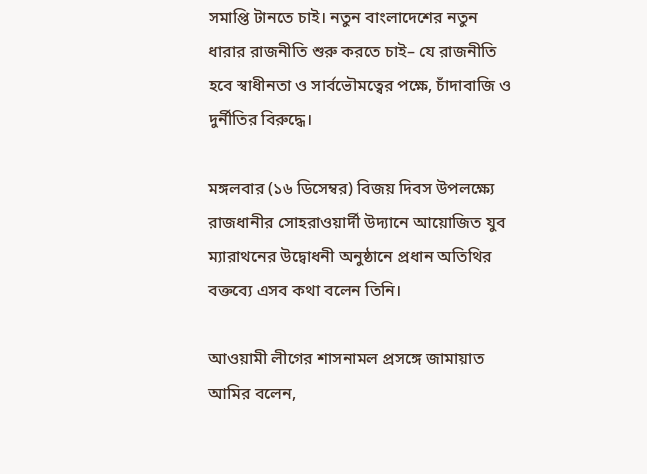সমাপ্তি টানতে চাই। নতুন বাংলাদেশের নতুন ধারার রাজনীতি শুরু করতে চাই– যে রাজনীতি হবে স্বাধীনতা ও সার্বভৌমত্বের পক্ষে, চাঁদাবাজি ও দুর্নীতির বিরুদ্ধে।

মঙ্গলবার (১৬ ডিসেম্বর) বিজয় দিবস উপলক্ষ্যে রাজধানীর সোহরাওয়ার্দী উদ্যানে আয়োজিত যুব ম্যারাথনের উদ্বোধনী অনুষ্ঠানে প্রধান অতিথির বক্তব্যে এসব কথা বলেন তিনি।

আওয়ামী লীগের শাসনামল প্রসঙ্গে জামায়াত আমির বলেন,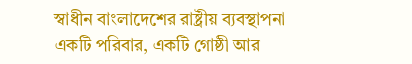স্বাধীন বাংলাদেশের রাষ্ট্রীয় ব্যবস্থাপনা একটি পরিবার, একটি গোষ্ঠী আর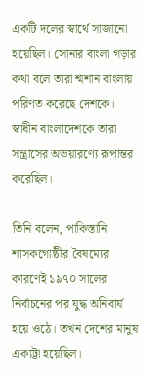একটি দলের স্বার্থে সাজানো হয়েছিল। সোনার বাংলা গড়ার কথা বলে তারা শ্মশান বাংলায় পরিণত করেছে দেশকে। স্বাধীন বাংলাদেশকে তারা সন্ত্রাসের অভয়ারণ্যে রূপান্তর করেছিল।

তিনি বলেন, পাকিস্তানি শাসকগোষ্ঠীর বৈষম্যের কারণেই ১৯৭০ সালের নির্বাচনের পর যুদ্ধ অনিবার্য হয়ে ওঠে। তখন দেশের মানুষ একাট্টা হয়েছিল।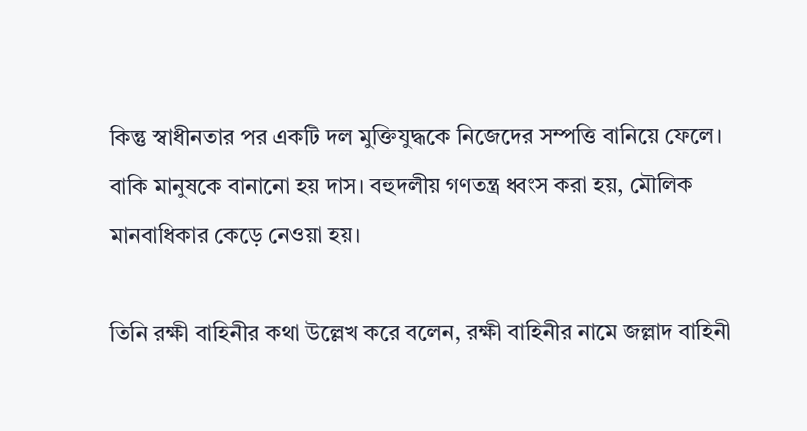কিন্তু স্বাধীনতার পর একটি দল মুক্তিযুদ্ধকে নিজেদের সম্পত্তি বানিয়ে ফেলে। বাকি মানুষকে বানানো হয় দাস। বহুদলীয় গণতন্ত্র ধ্বংস করা হয়, মৌলিক মানবাধিকার কেড়ে নেওয়া হয়।

তিনি রক্ষী বাহিনীর কথা উল্লেখ করে বলেন, রক্ষী বাহিনীর নামে জল্লাদ বাহিনী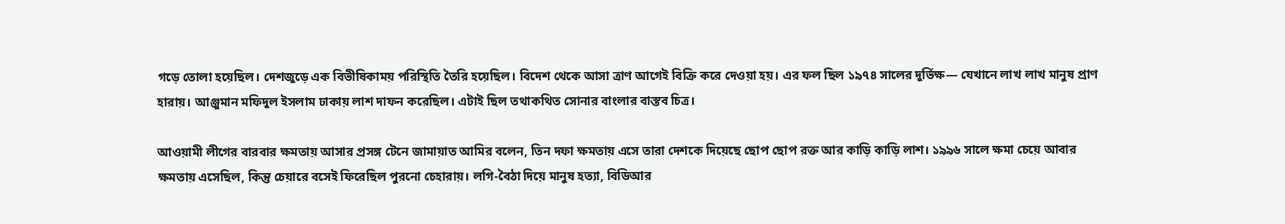গড়ে তোলা হয়েছিল। দেশজুড়ে এক বিভীষিকাময় পরিস্থিতি তৈরি হয়েছিল। বিদেশ থেকে আসা ত্রাণ আগেই বিক্রি করে দেওয়া হয়। এর ফল ছিল ১৯৭৪ সালের দুর্ভিক্ষ— যেখানে লাখ লাখ মানুষ প্রাণ হারায়। আঞ্জুমান মফিদুল ইসলাম ঢাকায় লাশ দাফন করেছিল। এটাই ছিল তথাকথিত সোনার বাংলার বাস্তব চিত্র।

আওয়ামী লীগের বারবার ক্ষমতায় আসার প্রসঙ্গ টেনে জামায়াত আমির বলেন, তিন দফা ক্ষমতায় এসে তারা দেশকে দিয়েছে ছোপ ছোপ রক্ত আর কাড়ি কাড়ি লাশ। ১৯৯৬ সালে ক্ষমা চেয়ে আবার ক্ষমতায় এসেছিল, কিন্তু চেয়ারে বসেই ফিরেছিল পুরনো চেহারায়। লগি-বৈঠা দিয়ে মানুষ হত্যা, বিডিআর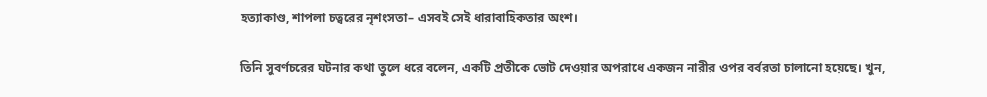হত্যাকাণ্ড, শাপলা চত্বরের নৃশংসতা– এসবই সেই ধারাবাহিকতার অংশ।

তিনি সুবর্ণচরের ঘটনার কথা তুলে ধরে বলেন, একটি প্রতীকে ভোট দেওয়ার অপরাধে একজন নারীর ওপর বর্বরতা চালানো হয়েছে। খুন,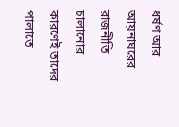ধর্ষণ আর আয়নাঘরের রাজনীতি চালানোর কারণেই তাদের পালাতে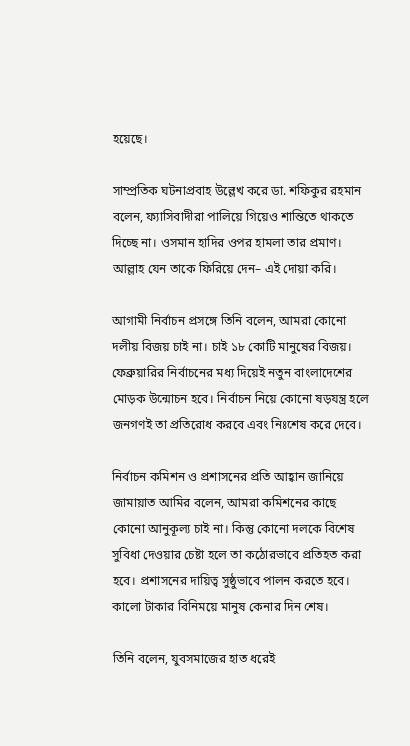হয়েছে।

সাম্প্রতিক ঘটনাপ্রবাহ উল্লেখ করে ডা. শফিকুর রহমান বলেন, ফ্যাসিবাদীরা পালিয়ে গিয়েও শান্তিতে থাকতে দিচ্ছে না। ওসমান হাদির ওপর হামলা তার প্রমাণ। আল্লাহ যেন তাকে ফিরিয়ে দেন– এই দোয়া করি।

আগামী নির্বাচন প্রসঙ্গে তিনি বলেন, আমরা কোনো দলীয় বিজয় চাই না। চাই ১৮ কোটি মানুষের বিজয়। ফেব্রুয়ারির নির্বাচনের মধ্য দিয়েই নতুন বাংলাদেশের মোড়ক উন্মোচন হবে। নির্বাচন নিয়ে কোনো ষড়যন্ত্র হলে জনগণই তা প্রতিরোধ করবে এবং নিঃশেষ করে দেবে।

নির্বাচন কমিশন ও প্রশাসনের প্রতি আহ্বান জানিয়ে জামায়াত আমির বলেন, আমরা কমিশনের কাছে কোনো আনুকূল্য চাই না। কিন্তু কোনো দলকে বিশেষ সুবিধা দেওয়ার চেষ্টা হলে তা কঠোরভাবে প্রতিহত করা হবে। প্রশাসনের দায়িত্ব সুষ্ঠুভাবে পালন করতে হবে। কালো টাকার বিনিময়ে মানুষ কেনার দিন শেষ।

তিনি বলেন, যুবসমাজের হাত ধরেই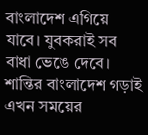বাংলাদেশ এগিয়ে যাবে। যুবকরাই সব বাধা ভেঙে দেবে। শান্তির বাংলাদেশ গড়াই এখন সময়ের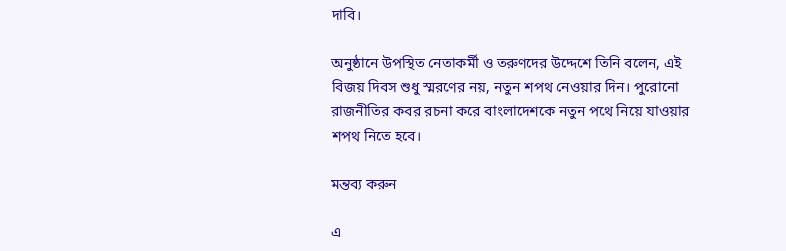দাবি।

অনুষ্ঠানে উপস্থিত নেতাকর্মী ও তরুণদের উদ্দেশে তিনি বলেন, এই বিজয় দিবস শুধু স্মরণের নয়, নতুন শপথ নেওয়ার দিন। পুরোনো রাজনীতির কবর রচনা করে বাংলাদেশকে নতুন পথে নিয়ে যাওয়ার শপথ নিতে হবে।

মন্তব্য করুন

এ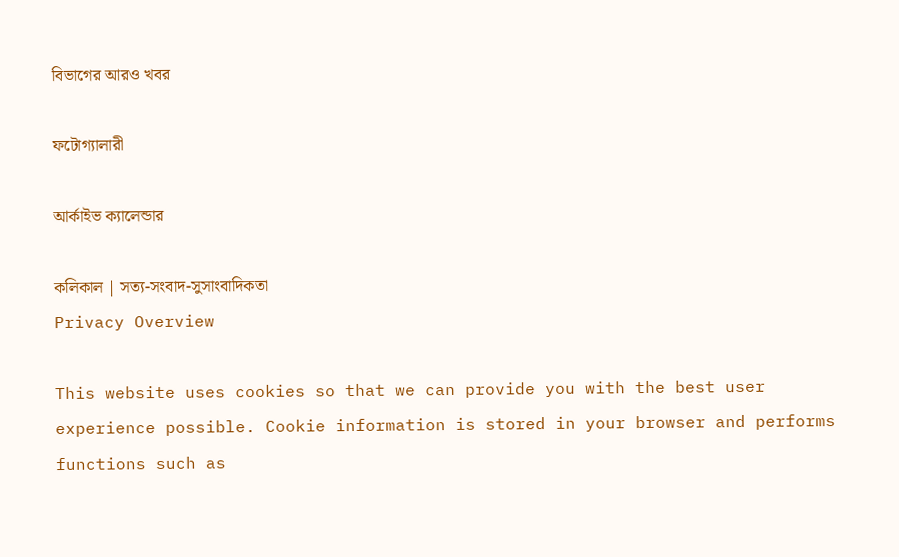বিভাগের আরও খবর

ফটোগ্যালারী

আর্কাইভ ক্যালেন্ডার

কলিকাল | সত্য-সংবাদ-সুসাংবাদিকতা
Privacy Overview

This website uses cookies so that we can provide you with the best user experience possible. Cookie information is stored in your browser and performs functions such as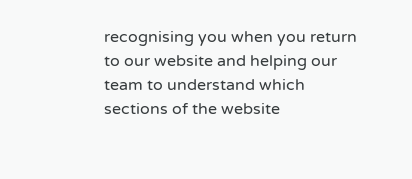recognising you when you return to our website and helping our team to understand which sections of the website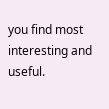you find most interesting and useful.